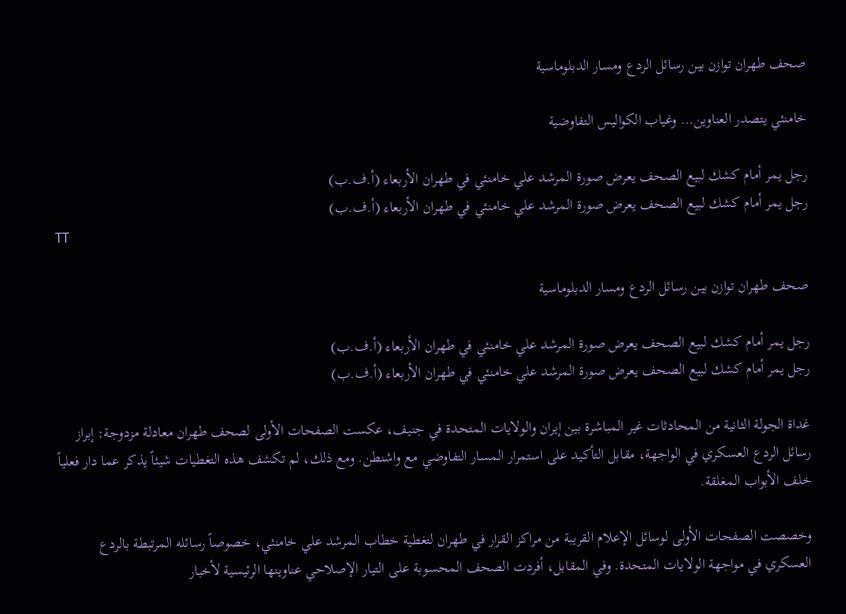صحف طهران توازن بين رسائل الردع ومسار الدبلوماسية

خامنئي يتصدر العناوين… وغياب الكواليس التفاوضية

رجل يمر أمام كشك لبيع الصحف يعرض صورة المرشد علي خامنئي في طهران الأربعاء (أ.ف.ب)
رجل يمر أمام كشك لبيع الصحف يعرض صورة المرشد علي خامنئي في طهران الأربعاء (أ.ف.ب)
TT

صحف طهران توازن بين رسائل الردع ومسار الدبلوماسية

رجل يمر أمام كشك لبيع الصحف يعرض صورة المرشد علي خامنئي في طهران الأربعاء (أ.ف.ب)
رجل يمر أمام كشك لبيع الصحف يعرض صورة المرشد علي خامنئي في طهران الأربعاء (أ.ف.ب)

غداة الجولة الثانية من المحادثات غير المباشرة بين إيران والولايات المتحدة في جنيف، عكست الصفحات الأولى لصحف طهران معادلة مزدوجة: إبراز رسائل الردع العسكري في الواجهة، مقابل التأكيد على استمرار المسار التفاوضي مع واشنطن. ومع ذلك، لم تكشف هذه التغطيات شيئاً يذكر عما دار فعلياً خلف الأبواب المغلقة.

وخصصت الصفحات الأولى لوسائل الإعلام القريبة من مراكز القرار في طهران لتغطية خطاب المرشد علي خامنئي، خصوصاً رسائله المرتبطة بالردع العسكري في مواجهة الولايات المتحدة. وفي المقابل، أفردت الصحف المحسوبة على التيار الإصلاحي عناوينها الرئيسية لأخبار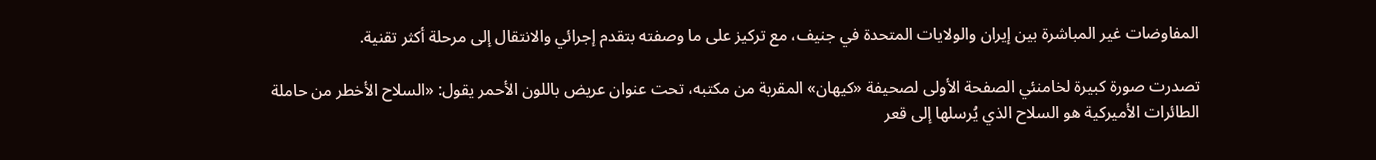المفاوضات غير المباشرة بين إيران والولايات المتحدة في جنيف، مع تركيز على ما وصفته بتقدم إجرائي والانتقال إلى مرحلة أكثر تقنية.

تصدرت صورة كبيرة لخامنئي الصفحة الأولى لصحيفة «كيهان» المقربة من مكتبه، تحت عنوان عريض باللون الأحمر يقول: «السلاح الأخطر من حاملة الطائرات الأميركية هو السلاح الذي يُرسلها إلى قعر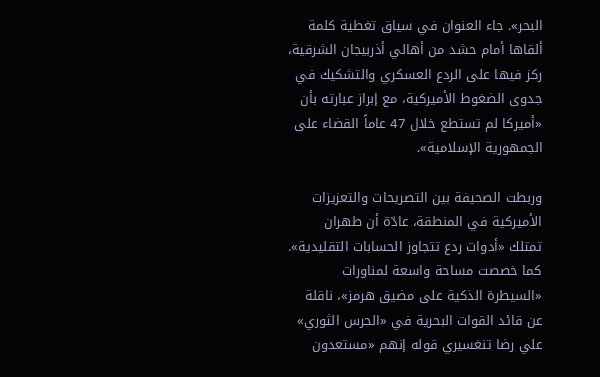البحر». جاء العنوان في سياق تغطية كلمة ألقاها أمام حشد من أهالي أذربيجان الشرقية، ركز فيها على الردع العسكري والتشكيك في جدوى الضغوط الأميركية، مع إبراز عبارته بأن «أميركا لم تستطع خلال 47 عاماً القضاء على الجمهورية الإسلامية».

وربطت الصحيفة بين التصريحات والتعزيزات الأميركية في المنطقة، عادّة أن طهران تمتلك «أدوات ردع تتجاوز الحسابات التقليدية». كما خصصت مساحة واسعة لمناورات «السيطرة الذكية على مضيق هرمز»، ناقلة عن قائد القوات البحرية في «الحرس الثوري» علي رضا تنغسيري قوله إنهم «مستعدون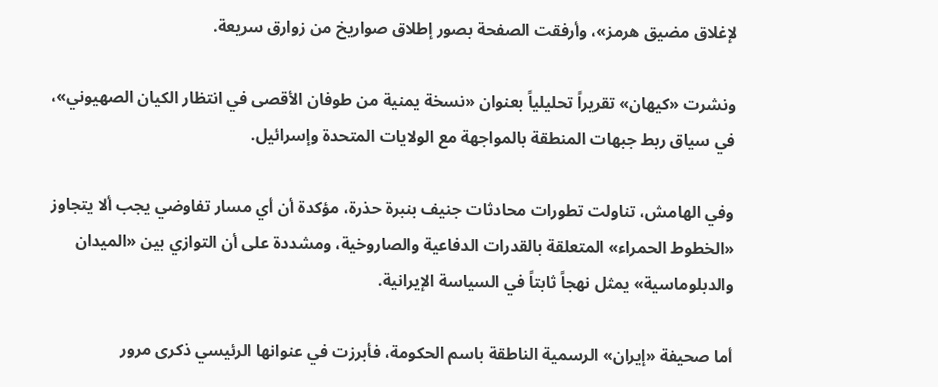لإغلاق مضيق هرمز»، وأرفقت الصفحة بصور إطلاق صواريخ من زوارق سريعة.

ونشرت «كيهان» تقريراً تحليلياً بعنوان «نسخة يمنية من طوفان الأقصى في انتظار الكيان الصهيوني»، في سياق ربط جبهات المنطقة بالمواجهة مع الولايات المتحدة وإسرائيل.

وفي الهامش، تناولت تطورات محادثات جنيف بنبرة حذرة، مؤكدة أن أي مسار تفاوضي يجب ألا يتجاوز «الخطوط الحمراء» المتعلقة بالقدرات الدفاعية والصاروخية، ومشددة على أن التوازي بين «الميدان والدبلوماسية» يمثل نهجاً ثابتاً في السياسة الإيرانية.

أما صحيفة «إيران» الرسمية الناطقة باسم الحكومة، فأبرزت في عنوانها الرئيسي ذكرى مرور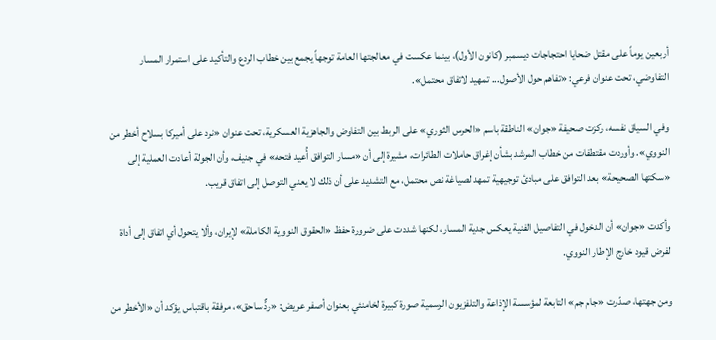أربعين يوماً على مقتل ضحايا احتجاجات ديسمبر (كانون الأول)، بينما عكست في معالجتها العامة توجهاً يجمع بين خطاب الردع والتأكيد على استمرار المسار التفاوضي، تحت عنوان فرعي: «تفاهم حول الأصول... تمهيد لاتفاق محتمل».

وفي السياق نفسه، ركزت صحيفة «جوان» الناطقة باسم «الحرس الثوري» على الربط بين التفاوض والجاهزية العسكرية، تحت عنوان «نرد على أميركا بسلاح أخطر من النووي». وأوردت مقتطفات من خطاب المرشد بشأن إغراق حاملات الطائرات، مشيرة إلى أن «مسار التوافق أُعيد فتحه» في جنيف، وأن الجولة أعادت العملية إلى «سكتها الصحيحة» بعد التوافق على مبادئ توجيهية تمهد لصياغة نص محتمل، مع التشديد على أن ذلك لا يعني التوصل إلى اتفاق قريب.

وأكدت «جوان» أن الدخول في التفاصيل الفنية يعكس جدية المسار، لكنها شددت على ضرورة حفظ «الحقوق النووية الكاملة» لإيران، وألا يتحول أي اتفاق إلى أداة لفرض قيود خارج الإطار النووي.

ومن جهتها، صدّرت «جام جم» التابعة لمؤسسة الإذاعة والتلفزيون الرسمية صورة كبيرة لخامنئي بعنوان أصفر عريض: «ردٌّ ساحق»، مرفقة باقتباس يؤكد أن «الأخطر من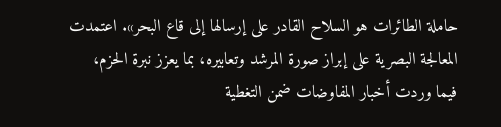حاملة الطائرات هو السلاح القادر على إرسالها إلى قاع البحر». اعتمدت المعالجة البصرية على إبراز صورة المرشد وتعابيره، بما يعزز نبرة الحزم، فيما وردت أخبار المفاوضات ضمن التغطية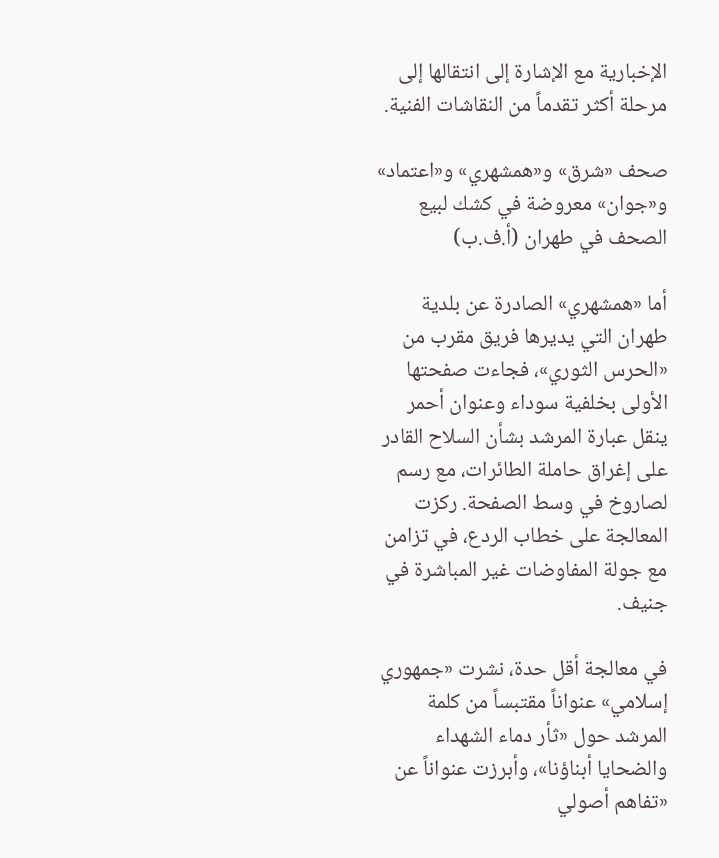الإخبارية مع الإشارة إلى انتقالها إلى مرحلة أكثر تقدماً من النقاشات الفنية.

صحف «شرق» و«همشهري» و«اعتماد» و«جوان» معروضة في كشك لبيع الصحف في طهران (أ.ف.ب)

أما «همشهري» الصادرة عن بلدية طهران التي يديرها فريق مقرب من «الحرس الثوري»، فجاءت صفحتها الأولى بخلفية سوداء وعنوان أحمر ينقل عبارة المرشد بشأن السلاح القادر على إغراق حاملة الطائرات، مع رسم لصاروخ في وسط الصفحة. ركزت المعالجة على خطاب الردع، في تزامن مع جولة المفاوضات غير المباشرة في جنيف.

في معالجة أقل حدة، نشرت «جمهوري إسلامي» عنواناً مقتبساً من كلمة المرشد حول «ثأر دماء الشهداء والضحايا أبناؤنا»، وأبرزت عنواناً عن «تفاهم أصولي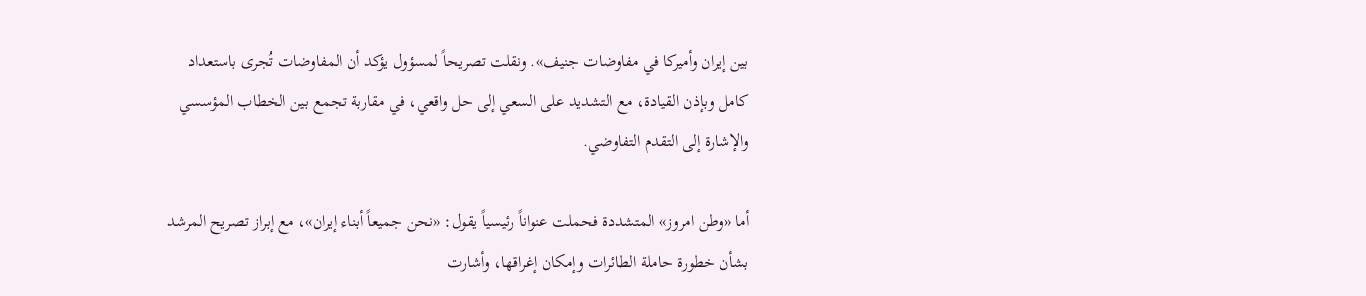بين إيران وأميركا في مفاوضات جنيف». ونقلت تصريحاً لمسؤول يؤكد أن المفاوضات تُجرى باستعداد كامل وبإذن القيادة، مع التشديد على السعي إلى حل واقعي، في مقاربة تجمع بين الخطاب المؤسسي والإشارة إلى التقدم التفاوضي.

أما «وطن امروز» المتشددة فحملت عنواناً رئيسياً يقول: «نحن جميعاً أبناء إيران»، مع إبراز تصريح المرشد بشأن خطورة حاملة الطائرات وإمكان إغراقها، وأشارت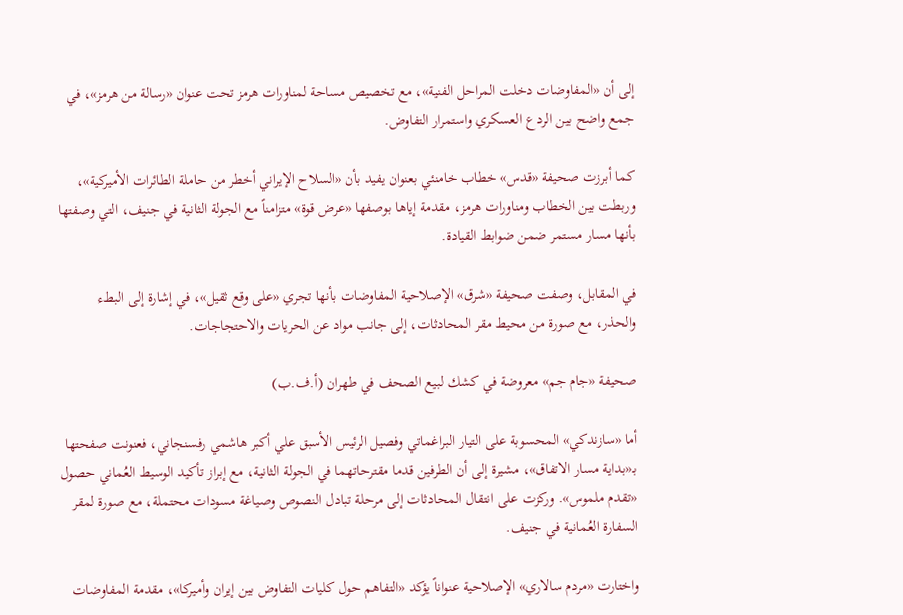إلى أن «المفاوضات دخلت المراحل الفنية»، مع تخصيص مساحة لمناورات هرمز تحت عنوان «رسالة من هرمز»، في جمع واضح بين الردع العسكري واستمرار التفاوض.

كما أبرزت صحيفة «قدس» خطاب خامنئي بعنوان يفيد بأن «السلاح الإيراني أخطر من حاملة الطائرات الأميركية»، وربطت بين الخطاب ومناورات هرمز، مقدمة إياها بوصفها «عرض قوة» متزامناً مع الجولة الثانية في جنيف، التي وصفتها بأنها مسار مستمر ضمن ضوابط القيادة.

في المقابل، وصفت صحيفة «شرق» الإصلاحية المفاوضات بأنها تجري «على وقع ثقيل»، في إشارة إلى البطء والحذر، مع صورة من محيط مقر المحادثات، إلى جانب مواد عن الحريات والاحتجاجات.

صحيفة «جام جم» معروضة في كشك لبيع الصحف في طهران (أ.ف.ب)

أما «سازندكي» المحسوبة على التيار البراغماتي وفصيل الرئيس الأسبق علي أكبر هاشمي رفسنجاني، فعنونت صفحتها بـ«بداية مسار الاتفاق»، مشيرة إلى أن الطرفين قدما مقترحاتهما في الجولة الثانية، مع إبراز تأكيد الوسيط العُماني حصول «تقدم ملموس». وركزت على انتقال المحادثات إلى مرحلة تبادل النصوص وصياغة مسودات محتملة، مع صورة لمقر السفارة العُمانية في جنيف.

واختارت «مردم سالاري» الإصلاحية عنواناً يؤكد «التفاهم حول كليات التفاوض بين إيران وأميركا»، مقدمة المفاوضات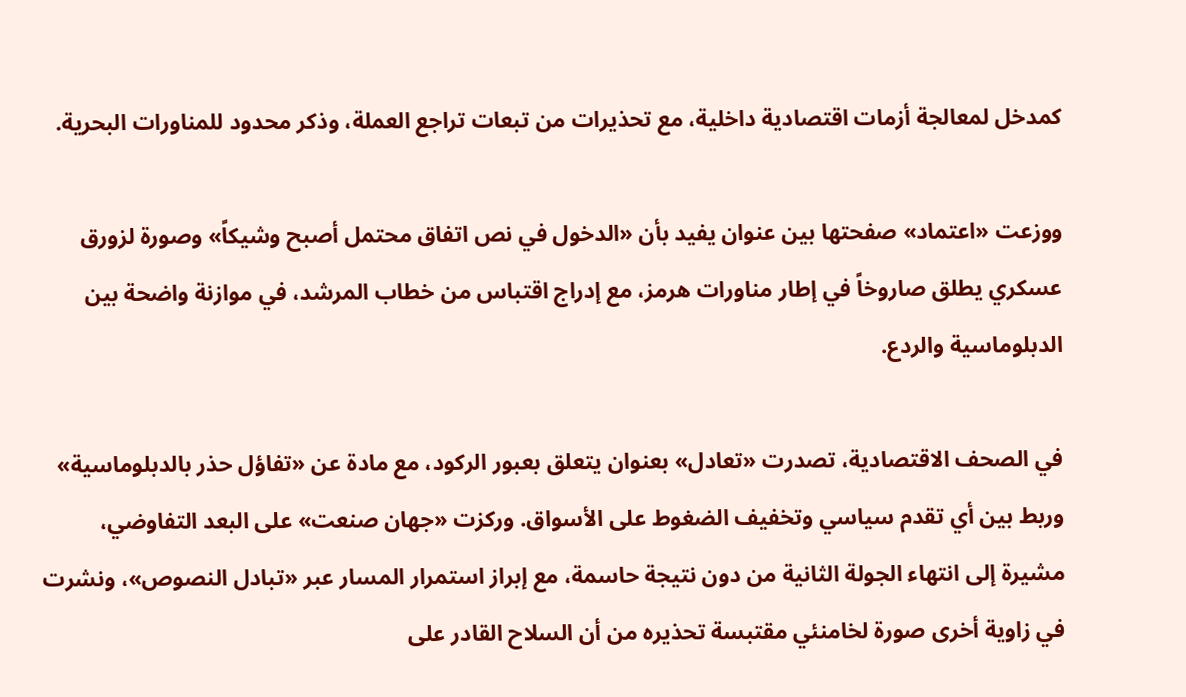كمدخل لمعالجة أزمات اقتصادية داخلية، مع تحذيرات من تبعات تراجع العملة، وذكر محدود للمناورات البحرية.

ووزعت «اعتماد» صفحتها بين عنوان يفيد بأن «الدخول في نص اتفاق محتمل أصبح وشيكاً» وصورة لزورق عسكري يطلق صاروخاً في إطار مناورات هرمز، مع إدراج اقتباس من خطاب المرشد، في موازنة واضحة بين الدبلوماسية والردع.

في الصحف الاقتصادية، تصدرت «تعادل» بعنوان يتعلق بعبور الركود، مع مادة عن «تفاؤل حذر بالدبلوماسية» وربط بين أي تقدم سياسي وتخفيف الضغوط على الأسواق. وركزت «جهان صنعت» على البعد التفاوضي، مشيرة إلى انتهاء الجولة الثانية من دون نتيجة حاسمة، مع إبراز استمرار المسار عبر «تبادل النصوص»، ونشرت في زاوية أخرى صورة لخامنئي مقتبسة تحذيره من أن السلاح القادر على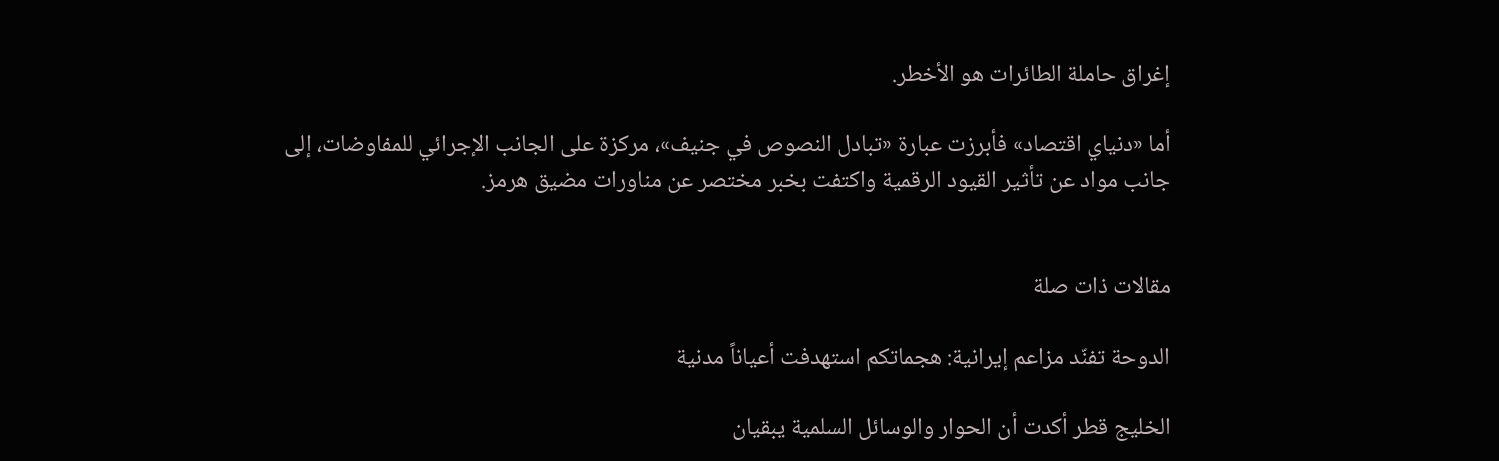إغراق حاملة الطائرات هو الأخطر.

أما «دنياي اقتصاد» فأبرزت عبارة «تبادل النصوص في جنيف»، مركزة على الجانب الإجرائي للمفاوضات، إلى جانب مواد عن تأثير القيود الرقمية واكتفت بخبر مختصر عن مناورات مضيق هرمز.


مقالات ذات صلة

الدوحة تفنّد مزاعم إيرانية: هجماتكم استهدفت أعياناً مدنية

الخليج قطر أكدت أن الحوار والوسائل السلمية يبقيان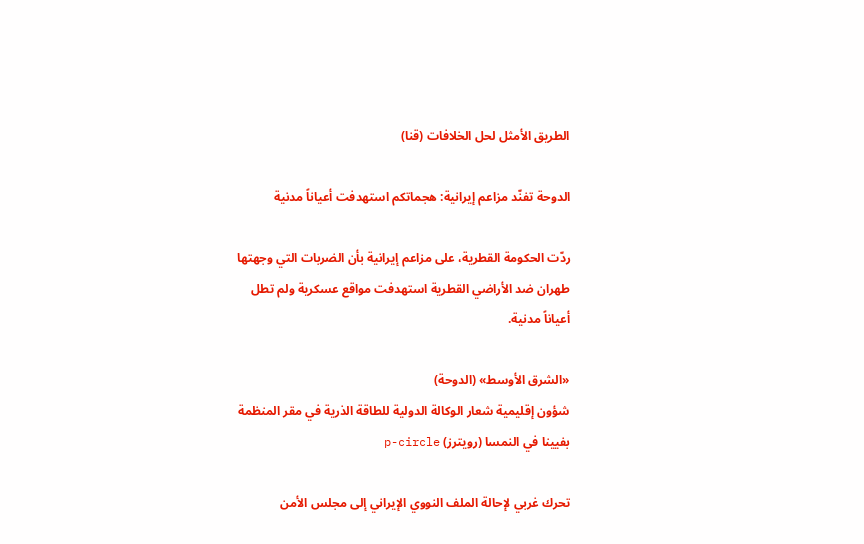الطريق الأمثل لحل الخلافات (قنا)

الدوحة تفنّد مزاعم إيرانية: هجماتكم استهدفت أعياناً مدنية

ردّت الحكومة القطرية، على مزاعم إيرانية بأن الضربات التي وجهتها طهران ضد الأراضي القطرية استهدفت مواقع عسكرية ولم تطل أعياناً مدنية.

«الشرق الأوسط» (الدوحة)
شؤون إقليمية شعار الوكالة الدولية للطاقة الذرية في مقر المنظمة بفيينا في النمسا (رويترز) p-circle

تحرك غربي لإحالة الملف النووي الإيراني إلى مجلس الأمن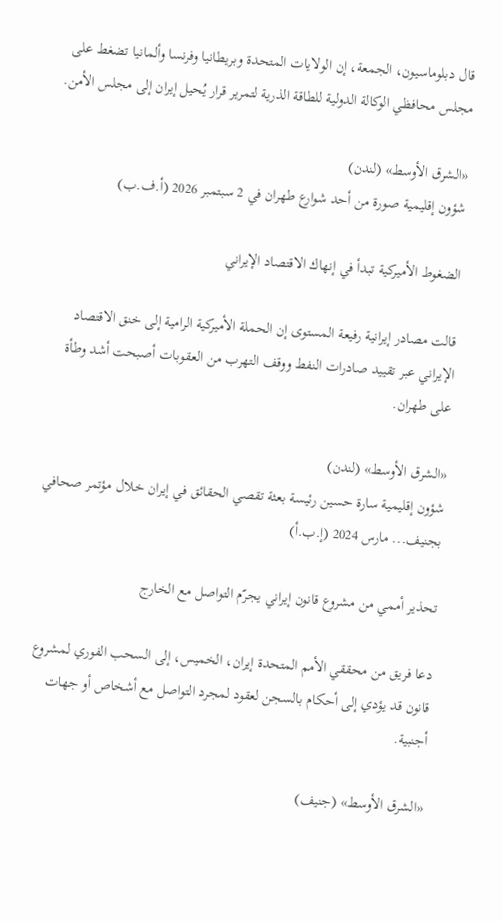قال دبلوماسيون، الجمعة، إن الولايات المتحدة وبريطانيا وفرنسا وألمانيا تضغط على مجلس محافظي الوكالة الدولية للطاقة الذرية لتمرير قرار يُحيل إيران إلى مجلس الأمن.

«الشرق الأوسط» (لندن)
شؤون إقليمية صورة من أحد شوارع طهران في 2 سبتمبر 2026 (أ.ف.ب)

الضغوط الأميركية تبدأ في إنهاك الاقتصاد الإيراني

قالت مصادر إيرانية رفيعة المستوى إن الحملة الأميركية الرامية إلى خنق الاقتصاد الإيراني عبر تقييد صادرات النفط ووقف التهرب من العقوبات أصبحت أشد وطأة على طهران.

«الشرق الأوسط» (لندن)
شؤون إقليمية سارة حسين رئيسة بعثة تقصي الحقائق في إيران خلال مؤتمر صحافي بجنيف... مارس 2024 (إ.ب.أ)

تحذير أممي من مشروع قانون إيراني يجرّم التواصل مع الخارج

دعا فريق من محققي الأمم المتحدة إيران، الخميس، إلى السحب الفوري لمشروع قانون قد يؤدي إلى أحكام بالسجن لعقود لمجرد التواصل مع أشخاص أو جهات أجنبية.

«الشرق الأوسط» (جنيف)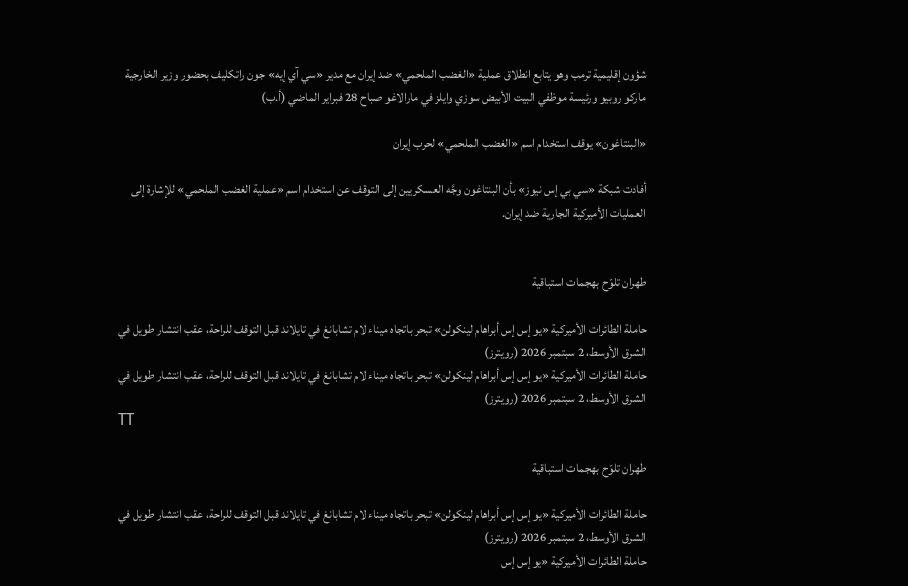شؤون إقليمية ترمب وهو يتابع انطلاق عملية «الغضب الملحمي» ضد إيران مع مدير «سي آي إيه» جون راتكليف بحضور وزير الخارجية ماركو روبيو ورئيسة موظفي البيت الأبيض سوزي وايلز في مارالاغو صباح 28 فبراير الماضي (أ.ب)

«البنتاغون» يوقف استخدام اسم «الغضب الملحمي» لحرب إيران

أفادت شبكة «سي بي إس نيوز» بأن البنتاغون وجَّه العسكريين إلى التوقف عن استخدام اسم «عملية الغضب الملحمي» للإشارة إلى العمليات الأميركية الجارية ضد إيران.


طهران تلوّح بهجمات استباقية

حاملة الطائرات الأميركية «يو إس إس أبراهام لينكولن» تبحر باتجاه ميناء لام تشابانغ في تايلاند قبل التوقف للراحة، عقب انتشار طويل في الشرق الأوسط، 2 سبتمبر 2026 (رويترز)
حاملة الطائرات الأميركية «يو إس إس أبراهام لينكولن» تبحر باتجاه ميناء لام تشابانغ في تايلاند قبل التوقف للراحة، عقب انتشار طويل في الشرق الأوسط، 2 سبتمبر 2026 (رويترز)
TT

طهران تلوّح بهجمات استباقية

حاملة الطائرات الأميركية «يو إس إس أبراهام لينكولن» تبحر باتجاه ميناء لام تشابانغ في تايلاند قبل التوقف للراحة، عقب انتشار طويل في الشرق الأوسط، 2 سبتمبر 2026 (رويترز)
حاملة الطائرات الأميركية «يو إس إس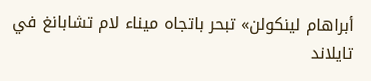أبراهام لينكولن» تبحر باتجاه ميناء لام تشابانغ في تايلاند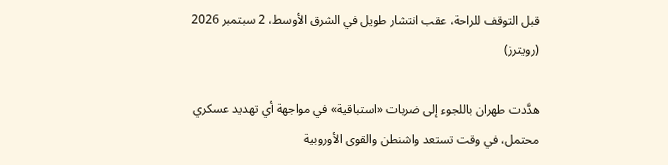قبل التوقف للراحة، عقب انتشار طويل في الشرق الأوسط، 2 سبتمبر 2026 (رويترز)

هدَّدت طهران باللجوء إلى ضربات «استباقية» في مواجهة أي تهديد عسكري محتمل، في وقت تستعد واشنطن والقوى الأوروبية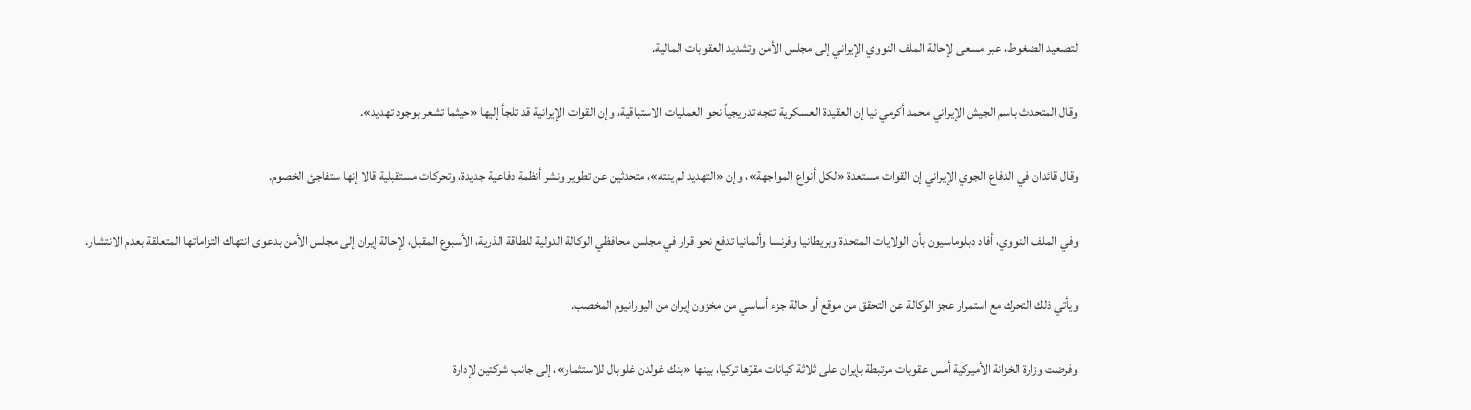لتصعيد الضغوط، عبر مسعى لإحالة الملف النووي الإيراني إلى مجلس الأمن وتشديد العقوبات المالية.

وقال المتحدث باسم الجيش الإيراني محمد أكرمي‌ نيا إن العقيدة العسكرية تتجه تدريجياً نحو العمليات الاستباقية، وإن القوات الإيرانية قد تلجأ إليها «حيثما تشعر بوجود تهديد».

وقال قائدان في الدفاع الجوي الإيراني إن القوات مستعدة «لكل أنواع المواجهة»، وإن «التهديد لم ينته»، متحدثين عن تطوير ونشر أنظمة دفاعية جديدة، وتحركات مستقبلية قالا إنها ستفاجئ الخصوم.

وفي الملف النووي، أفاد دبلوماسيون بأن الولايات المتحدة وبريطانيا وفرنسا وألمانيا تدفع نحو قرار في مجلس محافظي الوكالة الدولية للطاقة الذرية، الأسبوع المقبل، لإحالة إيران إلى مجلس الأمن بدعوى انتهاك التزاماتها المتعلقة بعدم الانتشار.

ويأتي ذلك التحرك مع استمرار عجز الوكالة عن التحقق من موقع أو حالة جزء أساسي من مخزون إيران من اليورانيوم المخصب.

وفرضت وزارة الخزانة الأميركية أمس عقوبات مرتبطة بإيران على ثلاثة كيانات مقرّها تركيا، بينها «بنك غولدن غلوبال للاستثمار»، إلى جانب شركتين لإدارة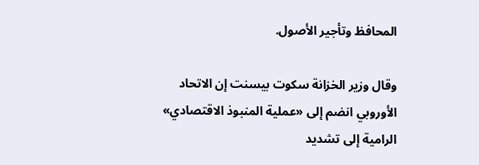المحافظ وتأجير الأصول.

وقال وزير الخزانة سكوت بيسنت إن الاتحاد الأوروبي انضم إلى «عملية المنبوذ الاقتصادي» الرامية إلى تشديد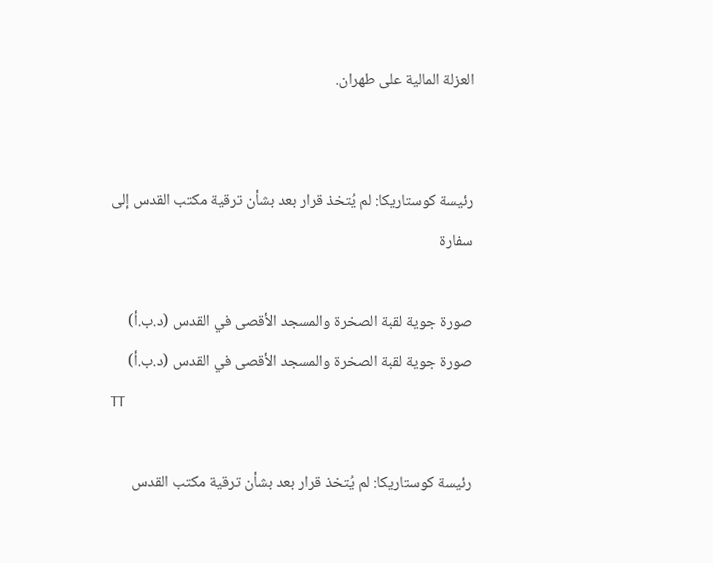العزلة المالية على طهران.


رئيسة كوستاريكا: لم يُتخذ قرار بعد بشأن ترقية مكتب القدس إلى سفارة

صورة جوية لقبة الصخرة والمسجد الأقصى في القدس (د.ب.أ)
صورة جوية لقبة الصخرة والمسجد الأقصى في القدس (د.ب.أ)
TT

رئيسة كوستاريكا: لم يُتخذ قرار بعد بشأن ترقية مكتب القدس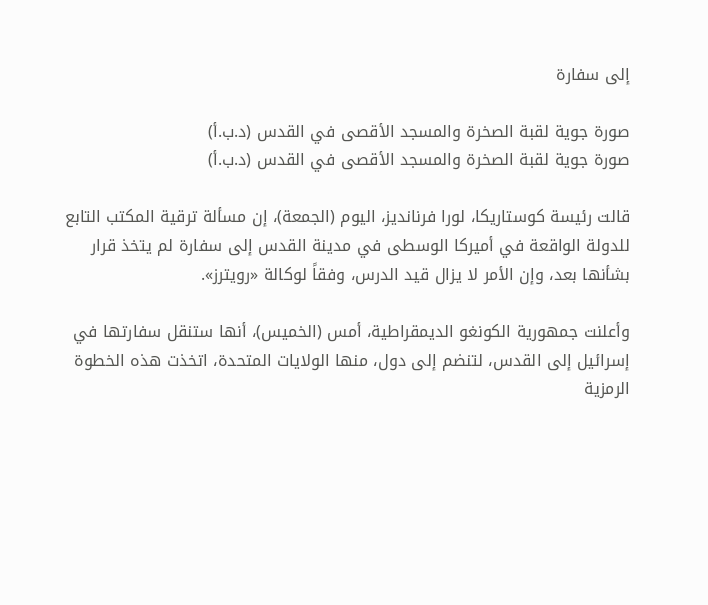إلى سفارة

صورة جوية لقبة الصخرة والمسجد الأقصى في القدس (د.ب.أ)
صورة جوية لقبة الصخرة والمسجد الأقصى في القدس (د.ب.أ)

قالت رئيسة كوستاريكا، لورا فرنانديز، اليوم (الجمعة)، إن مسألة ترقية المكتب التابع للدولة الواقعة في ‌أميركا ‌الوسطى في مدينة ‌القدس إلى سفارة لم يتخذ قرار بشأنها بعد، وإن الأمر لا يزال قيد الدرس، وفقاً لوكالة «رويترز».

وأعلنت جمهورية الكونغو الديمقراطية، أمس (الخميس)، أنها ستنقل سفارتها في إسرائيل إلى القدس، لتنضم إلى دول، منها الولايات المتحدة، اتخذت هذه الخطوة الرمزية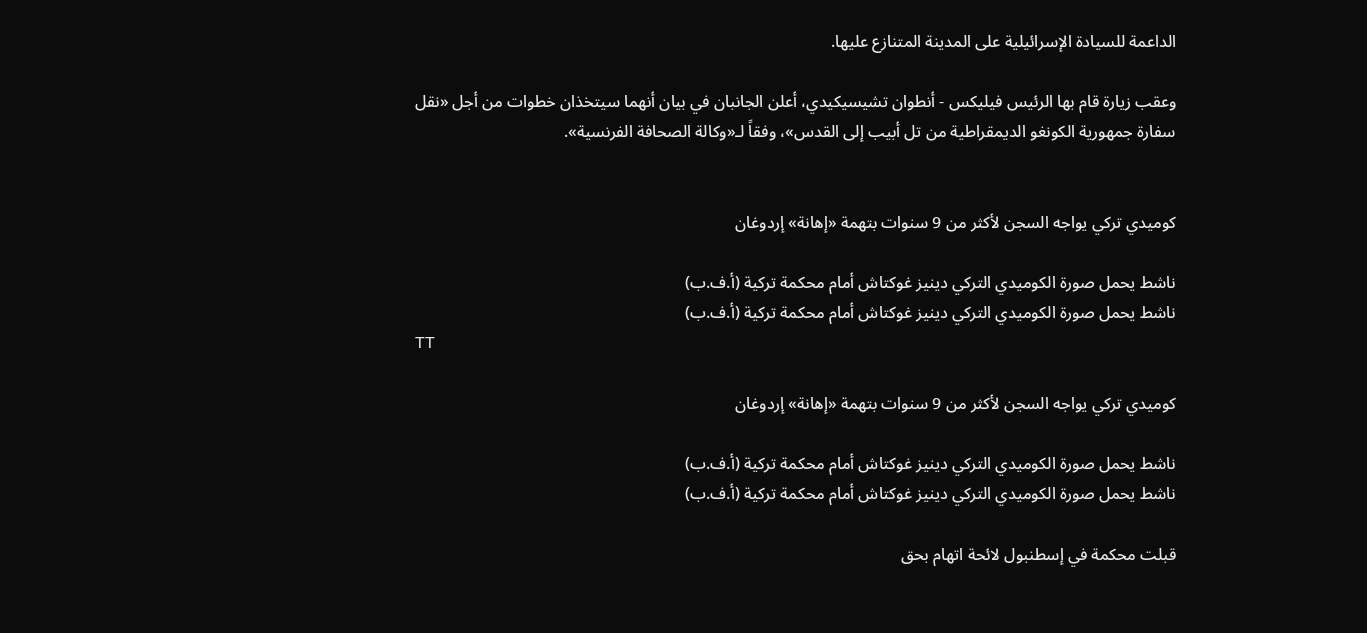الداعمة للسيادة الإسرائيلية على المدينة المتنازع عليها.

وعقب زيارة قام بها الرئيس فيليكس - أنطوان تشيسيكيدي، أعلن الجانبان في بيان أنهما سيتخذان خطوات من أجل «نقل سفارة جمهورية الكونغو الديمقراطية من تل أبيب إلى القدس»، وفقاً لـ«وكالة الصحافة الفرنسية».


كوميدي تركي يواجه السجن لأكثر من 9 سنوات بتهمة «إهانة» إردوغان

ناشط يحمل صورة الكوميدي التركي دينيز غوكتاش أمام محكمة تركية (أ.ف.ب)
ناشط يحمل صورة الكوميدي التركي دينيز غوكتاش أمام محكمة تركية (أ.ف.ب)
TT

كوميدي تركي يواجه السجن لأكثر من 9 سنوات بتهمة «إهانة» إردوغان

ناشط يحمل صورة الكوميدي التركي دينيز غوكتاش أمام محكمة تركية (أ.ف.ب)
ناشط يحمل صورة الكوميدي التركي دينيز غوكتاش أمام محكمة تركية (أ.ف.ب)

قبلت محكمة في إسطنبول لائحة اتهام بحق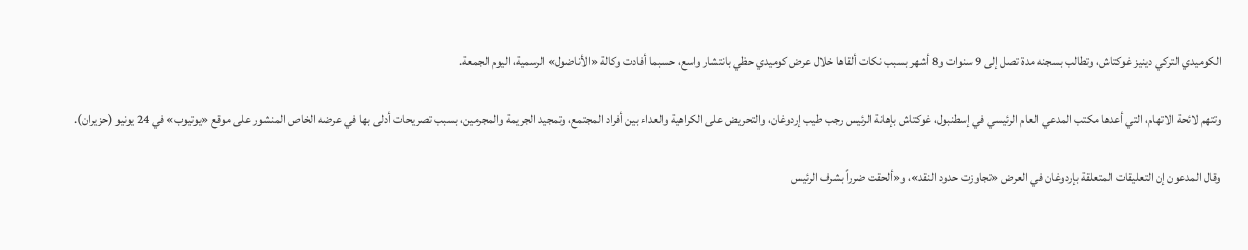الكوميدي التركي دينيز غوكتاش، وتطالب بسجنه مدة تصل إلى 9 سنوات و8 أشهر بسبب نكات ألقاها خلال عرض كوميدي حظي بانتشار واسع، حسبما أفادت وكالة «الأناضول» الرسمية، اليوم الجمعة.

وتتهم لائحة الاتهام، التي أعدها مكتب المدعي العام الرئيسي في إسطنبول، غوكتاش بإهانة الرئيس رجب طيب إردوغان، والتحريض على الكراهية والعداء بين أفراد المجتمع، وتمجيد الجريمة والمجرمين، بسبب تصريحات أدلى بها في عرضه الخاص المنشور على موقع «يوتيوب» في 24 يونيو (حزيران).

وقال المدعون إن التعليقات المتعلقة بإردوغان في العرض «تجاوزت حدود النقد»، و«ألحقت ضرراً بشرف الرئيس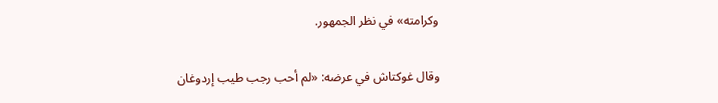وكرامته» في نظر الجمهور.

وقال غوكتاش في عرضه: «لم أحب رجب طيب إردوغان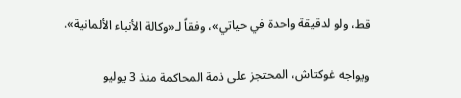قط، ولو لدقيقة واحدة في حياتي»، وفقاً لـ«وكالة الأنباء الألمانية».

ويواجه غوكتاش، المحتجز على ذمة المحاكمة منذ 3 يوليو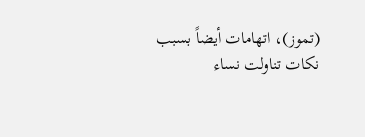(تموز)، اتهامات أيضاً بسبب نكات تناولت نساء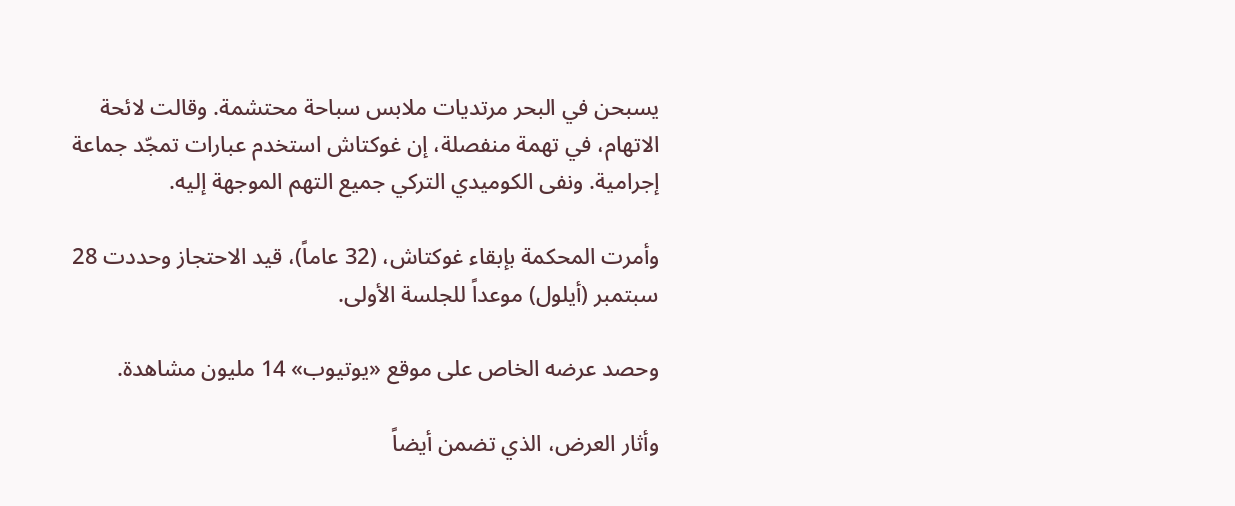يسبحن في البحر مرتديات ملابس سباحة محتشمة. وقالت لائحة الاتهام، في تهمة منفصلة، إن غوكتاش استخدم عبارات تمجّد جماعة إجرامية. ونفى الكوميدي التركي جميع التهم الموجهة إليه.

وأمرت المحكمة بإبقاء غوكتاش، (32 عاماً)، قيد الاحتجاز وحددت 28 سبتمبر (أيلول) موعداً للجلسة الأولى.

وحصد عرضه الخاص على موقع «يوتيوب» 14 مليون مشاهدة.

وأثار العرض، الذي تضمن أيضاً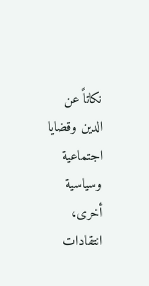نكاتاً عن الدين وقضايا اجتماعية وسياسية أخرى، انتقادات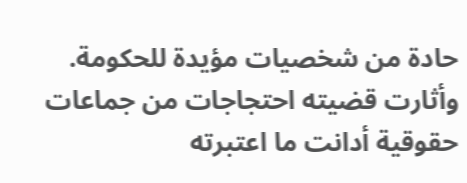حادة من شخصيات مؤيدة للحكومة. وأثارت قضيته احتجاجات من جماعات حقوقية أدانت ما اعتبرته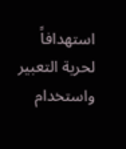استهدافاً لحرية التعبير واستخدام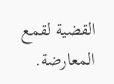القضية لقمع المعارضة.